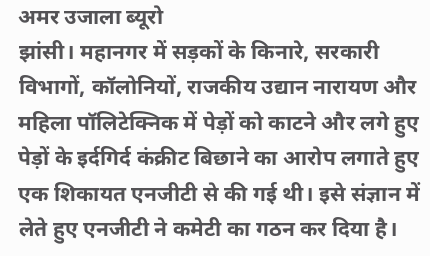अमर उजाला ब्यूरो
झांसी। महानगर में सड़कों के किनारे, सरकारी विभागों, कॉलोनियों, राजकीय उद्यान नारायण और महिला पॉलिटेक्निक में पेड़ों को काटने और लगे हुए पेड़ों के इर्दगिर्द कंक्रीट बिछाने का आरोप लगाते हुए एक शिकायत एनजीटी से की गई थी। इसे संज्ञान में लेते हुए एनजीटी ने कमेटी का गठन कर दिया है।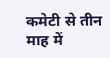कमेटी से तीन माह में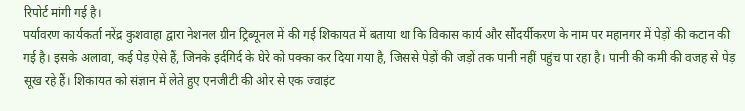रिपोर्ट मांगी गई है।
पर्यावरण कार्यकर्ता नरेंद्र कुशवाहा द्वारा नेशनल ग्रीन ट्रिब्यूनल में की गई शिकायत में बताया था कि विकास कार्य और सौंदर्यीकरण के नाम पर महानगर में पेड़ों की कटान की गई है। इसके अलावा, कई पेड़ ऐसे हैं, जिनके इर्दगिर्द के घेरे को पक्का कर दिया गया है, जिससे पेड़ों की जड़ों तक पानी नहीं पहुंच पा रहा है। पानी की कमी की वजह से पेड़ सूख रहे हैं। शिकायत को संज्ञान में लेते हुए एनजीटी की ओर से एक ज्वाइंट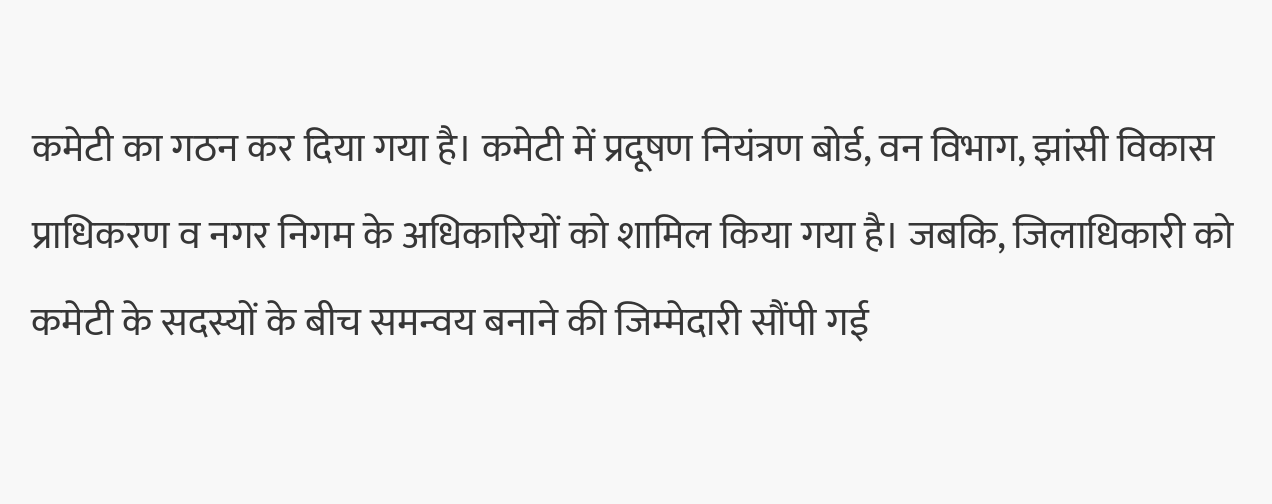कमेटी का गठन कर दिया गया है। कमेटी में प्रदूषण नियंत्रण बोर्ड, वन विभाग, झांसी विकास प्राधिकरण व नगर निगम के अधिकारियों को शामिल किया गया है। जबकि, जिलाधिकारी को कमेटी के सदस्यों के बीच समन्वय बनाने की जिम्मेदारी सौंपी गई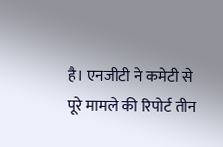है। एनजीटी ने कमेटी से पूरे मामले की रिपोर्ट तीन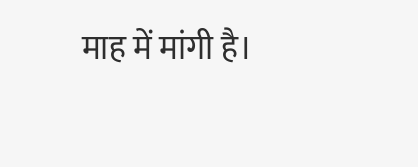माह में मांगी है।